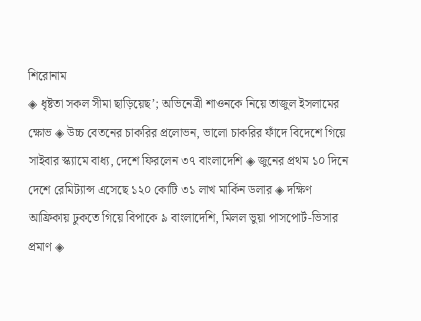শিরোনাম
◈ ধৃষ্টতা সকল সীমা ছাড়িয়েছ’; অভিনেত্রী শাওনকে নিয়ে তাজুল ইসলামের ক্ষোভ ◈ উচ্চ বেতনের চাকরির প্রলোভন, ভালো চাকরির ফাঁদে বিদেশে গিয়ে সাইবার স্ক্যামে বাধ্য, দেশে ফিরলেন ৩৭ বাংলাদেশি ◈ জুনের প্রথম ১০ দিনে দেশে রেমিট্যান্স এসেছে ১২০ কোটি ৩১ লাখ মার্কিন ডলার ◈ দক্ষিণ আফ্রিকায় ঢুকতে গিয়ে বিপাকে ৯ বাংলাদেশি, মিলল ভুয়া পাসপোর্ট-ভিসার প্রমাণ ◈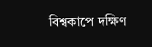বিশ্বকাপে দ‌ক্ষিণ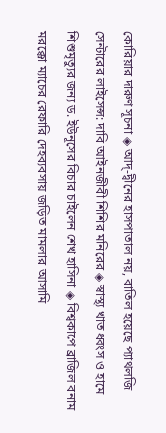কো‌রিয়ার দারুণ সূচনা ◈ আদ্-দ্বীনের হাসপাতাল নয়, বাতিল হয়েছে প্যাথলজি সেন্টারের লাইসেন্স: দাবি আইনজীবী শিশির মনিরের ◈ স্বাস্থ্য খাত ধ্বংস ও হামে শিশুমৃত্যুর জন্য ড. ইউনূসের বিচার চাইলেন শেখ হাসিনা ◈ বিশ্বকা‌পে ব্রাজিল বনাম মর‌ক্কো ম্যাচের রেফা‌রি দেহব্যবসায় জড়িত মামলার আসা‌মি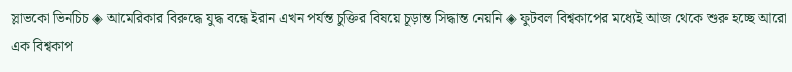স্লাভকো ভিনচিচ ◈ আ‌মে‌রিকার বিরু‌দ্ধে যুদ্ধ ব‌ন্ধে ইরান এখন পর্যন্ত চুক্তির বিষয়ে চূড়ান্ত সিদ্ধান্ত নেয়‌নি ◈ ফুটবল বিশ্বকাপের মধ্যেই আজ থে‌কে শুরু হ‌চ্ছে আরো এক বিশ্বকাপ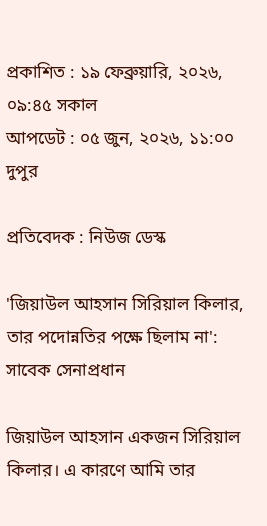প্রকাশিত : ১৯ ফেব্রুয়ারি, ২০২৬, ০৯:৪৫ সকাল
আপডেট : ০৫ জুন, ২০২৬, ১১:০০ দুপুর

প্রতিবেদক : নিউজ ডেস্ক

'জিয়াউল আহসান সিরিয়াল কিলার, তার পদোন্নতির পক্ষে ছিলাম না': সাবেক সেনাপ্রধান

জিয়াউল আহসান একজন সিরিয়াল কিলার। এ কারণে আমি তার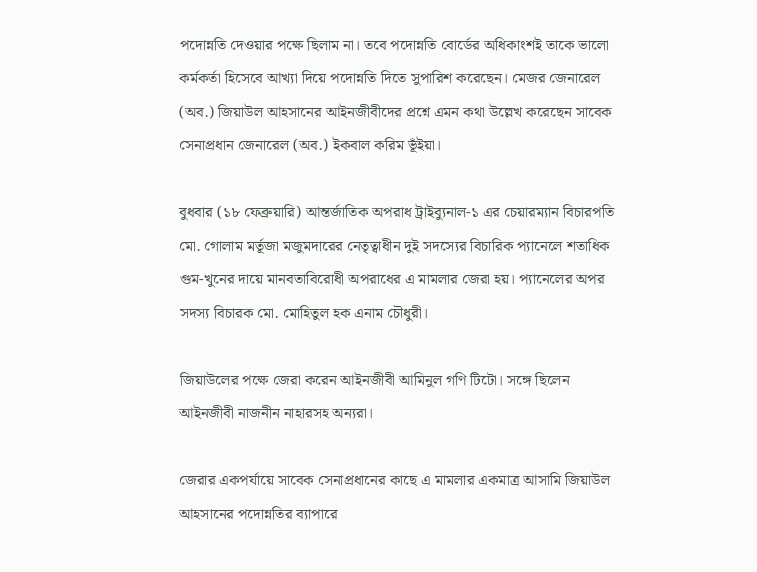পদোন্নতি দেওয়ার পক্ষে ছিলাম না। তবে পদোন্নতি বোর্ডের অধিকাংশই তাকে ভালো কর্মকর্তা হিসেবে আখ্যা দিয়ে পদোন্নতি দিতে সুপারিশ করেছেন। মেজর জেনারেল (অব.) জিয়াউল আহসানের আইনজীবীদের প্রশ্নে এমন কথা উল্লেখ করেছেন সাবেক সেনাপ্রধান জেনারেল (অব.) ইকবাল করিম ভূঁইয়া।

বুধবার (১৮ ফেব্রুয়ারি) আন্তর্জাতিক অপরাধ ট্রাইব্যুনাল-১ এর চেয়ারম্যান বিচারপতি মো. গোলাম মর্তূজা মজুমদারের নেতৃত্বাধীন দুই সদস্যের বিচারিক প্যানেলে শতাধিক গুম-খুনের দায়ে মানবতাবিরোধী অপরাধের এ মামলার জেরা হয়। প্যানেলের অপর সদস্য বিচারক মো. মোহিতুল হক এনাম চৌধুরী।

জিয়াউলের পক্ষে জেরা করেন আইনজীবী আমিনুল গণি টিটো। সঙ্গে ছিলেন আইনজীবী নাজনীন নাহারসহ অন্যরা।

জেরার একপর্যায়ে সাবেক সেনাপ্রধানের কাছে এ মামলার একমাত্র আসামি জিয়াউল আহসানের পদোন্নতির ব্যাপারে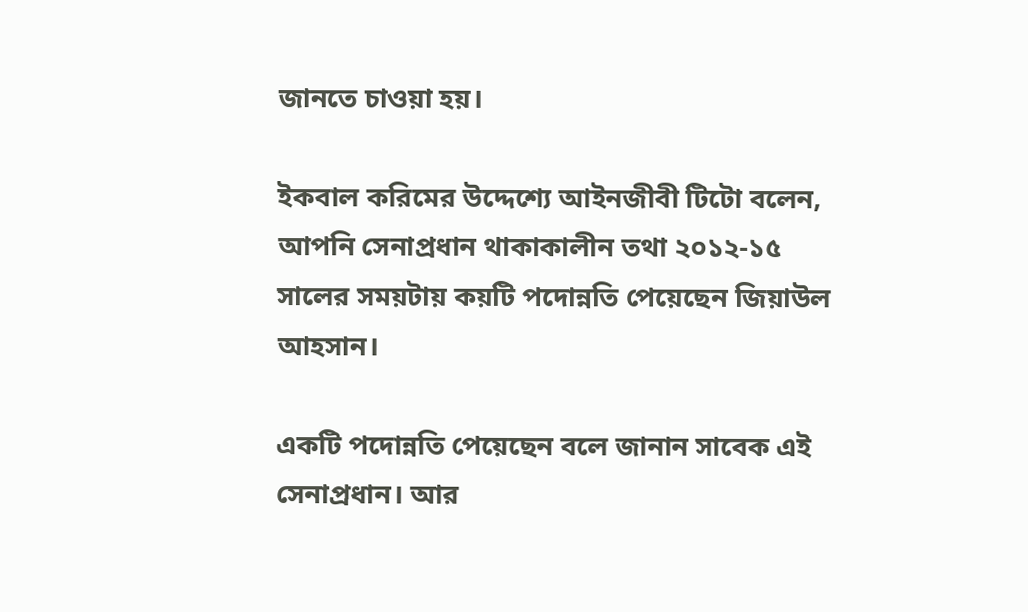জানতে চাওয়া হয়।

ইকবাল করিমের উদ্দেশ্যে আইনজীবী টিটো বলেন, আপনি সেনাপ্রধান থাকাকালীন তথা ২০১২-১৫ সালের সময়টায় কয়টি পদোন্নতি পেয়েছেন জিয়াউল আহসান।

একটি পদোন্নতি পেয়েছেন বলে জানান সাবেক এই সেনাপ্রধান। আর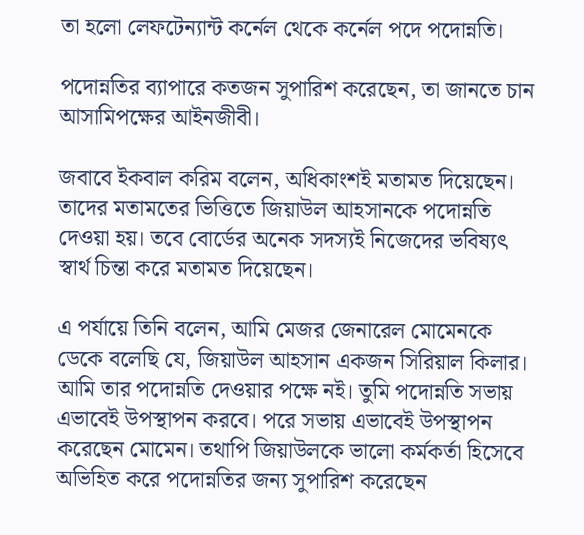তা হলো লেফটেন্যান্ট কর্নেল থেকে কর্নেল পদে পদোন্নতি।

পদোন্নতির ব্যাপারে কতজন সুপারিশ করেছেন, তা জানতে চান আসামিপক্ষের আইনজীবী।

জবাবে ইকবাল করিম বলেন, অধিকাংশই মতামত দিয়েছেন। তাদের মতামতের ভিত্তিতে জিয়াউল আহসানকে পদোন্নতি দেওয়া হয়। তবে বোর্ডের অনেক সদস্যই নিজেদের ভবিষ্যৎ স্বার্থ চিন্তা করে মতামত দিয়েছেন।

এ পর্যায়ে তিনি বলেন, আমি মেজর জেনারেল মোমেনকে ডেকে বলেছি যে, জিয়াউল আহসান একজন সিরিয়াল কিলার। আমি তার পদোন্নতি দেওয়ার পক্ষে নই। তুমি পদোন্নতি সভায় এভাবেই উপস্থাপন করবে। পরে সভায় এভাবেই উপস্থাপন করেছেন মোমেন। তথাপি জিয়াউলকে ভালো কর্মকর্তা হিসেবে অভিহিত করে পদোন্নতির জন্য সুপারিশ করেছেন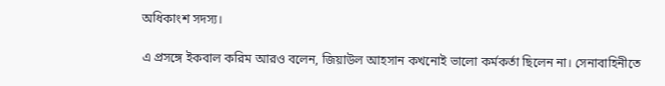অধিকাংশ সদস্য।

এ প্রসঙ্গে ইকবাল করিম আরও বলেন, জিয়াউল আহসান কখনোই ভালো কর্মকর্তা ছিলেন না। সেনাবাহিনীতে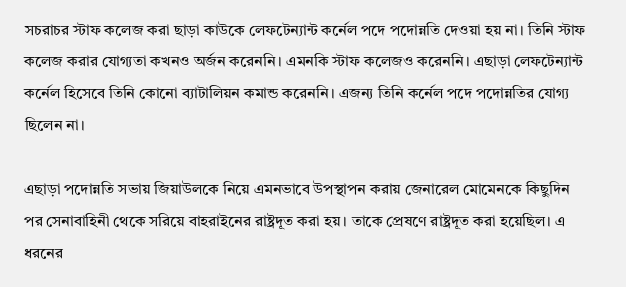সচরাচর স্টাফ কলেজ করা ছাড়া কাউকে লেফটেন্যান্ট কর্নেল পদে পদোন্নতি দেওয়া হয় না। তিনি স্টাফ কলেজ করার যোগ্যতা কখনও অর্জন করেননি। এমনকি স্টাফ কলেজও করেননি। এছাড়া লেফটেন্যান্ট কর্নেল হিসেবে তিনি কোনো ব্যাটালিয়ন কমান্ড করেননি। এজন্য তিনি কর্নেল পদে পদোন্নতির যোগ্য ছিলেন না।

এছাড়া পদোন্নতি সভায় জিয়াউলকে নিয়ে এমনভাবে উপস্থাপন করায় জেনারেল মোমেনকে কিছুদিন পর সেনাবাহিনী থেকে সরিয়ে বাহরাইনের রাষ্ট্রদূত করা হয়। তাকে প্রেষণে রাষ্ট্রদূত করা হয়েছিল। এ ধরনের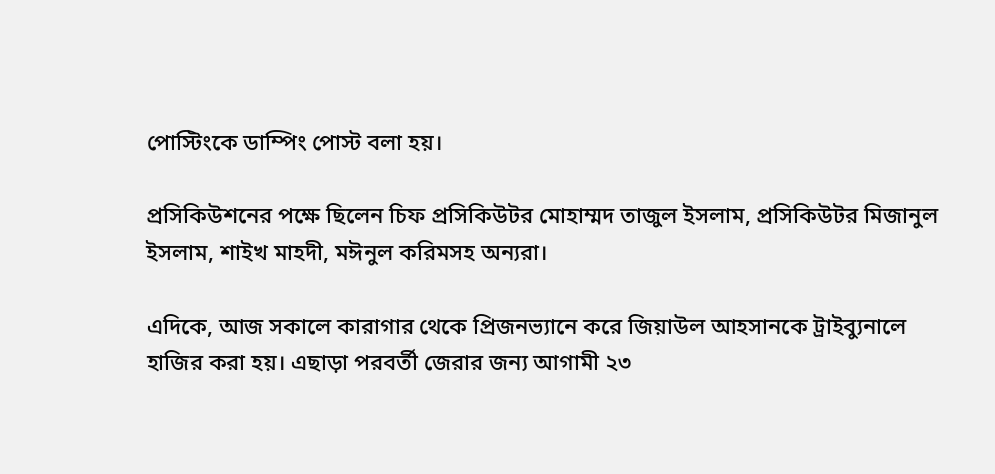পোস্টিংকে ডাম্পিং পোস্ট বলা হয়।

প্রসিকিউশনের পক্ষে ছিলেন চিফ প্রসিকিউটর মোহাম্মদ তাজুল ইসলাম, প্রসিকিউটর মিজানুল ইসলাম, শাইখ মাহদী, মঈনুল করিমসহ অন্যরা।

এদিকে, আজ সকালে কারাগার থেকে প্রিজনভ্যানে করে জিয়াউল আহসানকে ট্রাইব্যুনালে হাজির করা হয়। এছাড়া পরবর্তী জেরার জন্য আগামী ২৩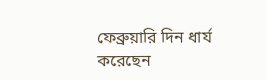ফেব্রুয়ারি দিন ধার্য করেছেন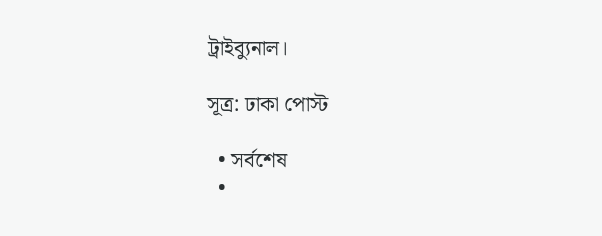ট্রাইব্যুনাল।

সূত্র: ঢাকা পোস্ট

  • সর্বশেষ
  •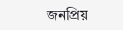জনপ্রিয়